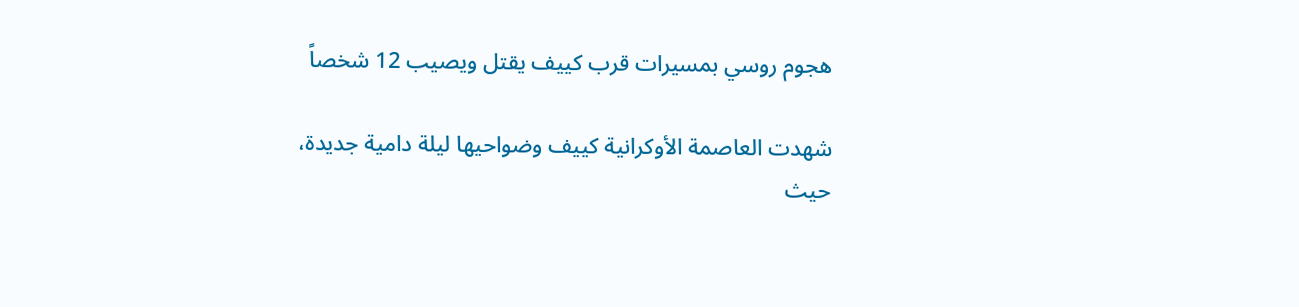هجوم روسي بمسيرات قرب كييف يقتل ويصيب 12 شخصاً

شهدت العاصمة الأوكرانية كييف وضواحيها ليلة دامية جديدة، حيث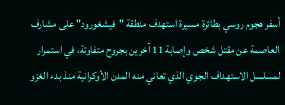أسفر هجوم روسي بطائرة مسيرة استهدف منطقة "فيشغورود" على مشارف العاصمة عن مقتل شخص وإصابة 11 آخرين بجروح متفاوتة، في استمرار لمسلسل الاستهداف الجوي الذي تعاني منه المدن الأوكرانية منذ بدء الغزو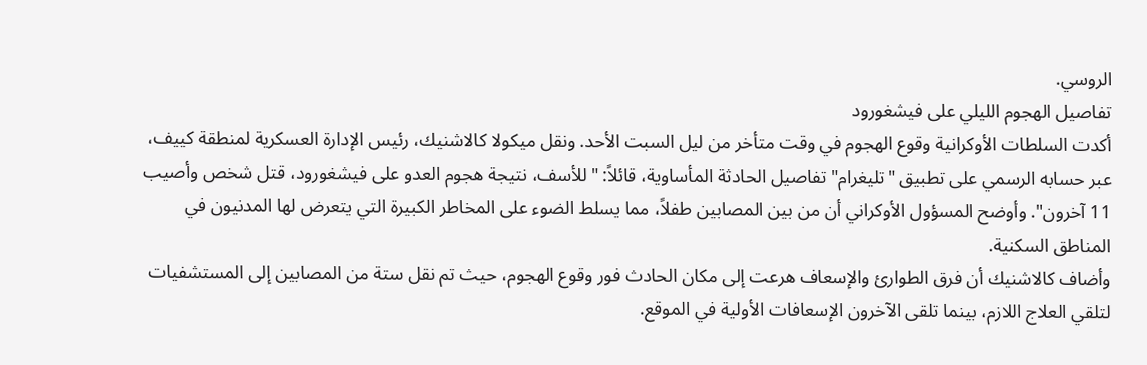الروسي.
تفاصيل الهجوم الليلي على فيشغورود
أكدت السلطات الأوكرانية وقوع الهجوم في وقت متأخر من ليل السبت الأحد. ونقل ميكولا كالاشنيك، رئيس الإدارة العسكرية لمنطقة كييف، عبر حسابه الرسمي على تطبيق "تليغرام" تفاصيل الحادثة المأساوية، قائلاً: "للأسف، نتيجة هجوم العدو على فيشغورود، قتل شخص وأصيب 11 آخرون". وأوضح المسؤول الأوكراني أن من بين المصابين طفلاً، مما يسلط الضوء على المخاطر الكبيرة التي يتعرض لها المدنيون في المناطق السكنية.
وأضاف كالاشنيك أن فرق الطوارئ والإسعاف هرعت إلى مكان الحادث فور وقوع الهجوم، حيث تم نقل ستة من المصابين إلى المستشفيات لتلقي العلاج اللازم، بينما تلقى الآخرون الإسعافات الأولية في الموقع.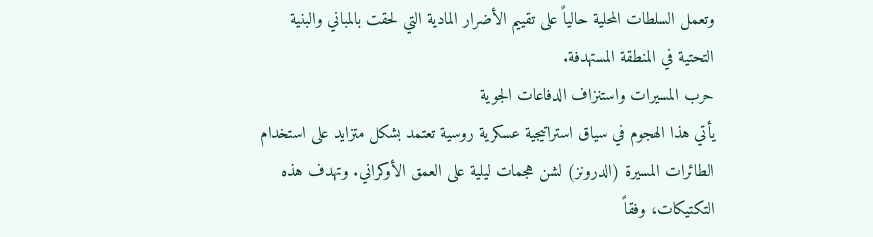وتعمل السلطات المحلية حالياً على تقييم الأضرار المادية التي لحقت بالمباني والبنية التحتية في المنطقة المستهدفة.
حرب المسيرات واستنزاف الدفاعات الجوية
يأتي هذا الهجوم في سياق استراتيجية عسكرية روسية تعتمد بشكل متزايد على استخدام الطائرات المسيرة (الدرونز) لشن هجمات ليلية على العمق الأوكراني. وتهدف هذه التكتيكات، وفقاً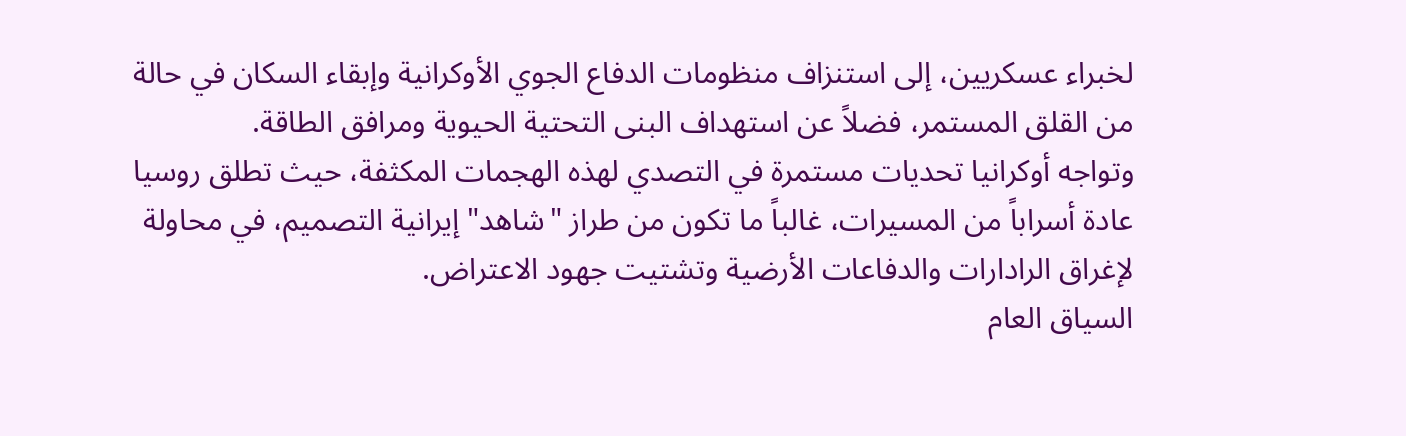لخبراء عسكريين، إلى استنزاف منظومات الدفاع الجوي الأوكرانية وإبقاء السكان في حالة من القلق المستمر، فضلاً عن استهداف البنى التحتية الحيوية ومرافق الطاقة.
وتواجه أوكرانيا تحديات مستمرة في التصدي لهذه الهجمات المكثفة، حيث تطلق روسيا عادة أسراباً من المسيرات، غالباً ما تكون من طراز "شاهد" إيرانية التصميم، في محاولة لإغراق الرادارات والدفاعات الأرضية وتشتيت جهود الاعتراض.
السياق العام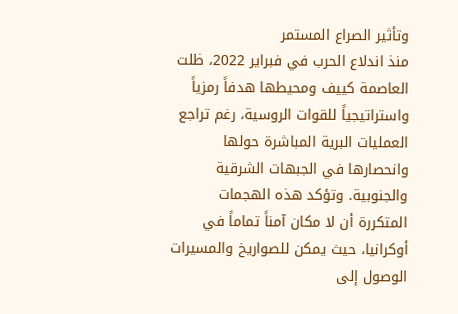وتأثير الصراع المستمر
منذ اندلاع الحرب في فبراير 2022، ظلت العاصمة كييف ومحيطها هدفاً رمزياً واستراتيجياً للقوات الروسية، رغم تراجع العمليات البرية المباشرة حولها وانحصارها في الجبهات الشرقية والجنوبية. وتؤكد هذه الهجمات المتكررة أن لا مكان آمناً تماماً في أوكرانيا، حيث يمكن للصواريخ والمسيرات الوصول إلى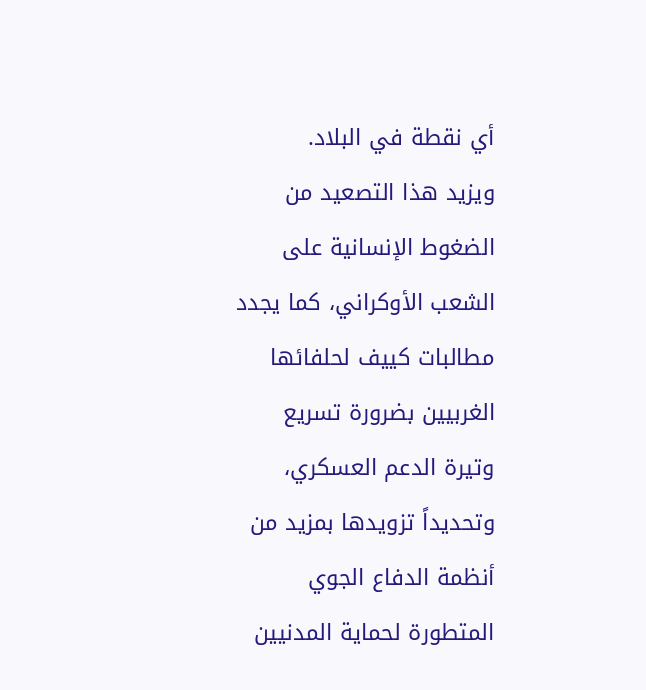أي نقطة في البلاد.
ويزيد هذا التصعيد من الضغوط الإنسانية على الشعب الأوكراني، كما يجدد مطالبات كييف لحلفائها الغربيين بضرورة تسريع وتيرة الدعم العسكري، وتحديداً تزويدها بمزيد من أنظمة الدفاع الجوي المتطورة لحماية المدنيين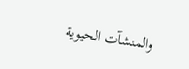والمنشآت الحيوية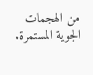من الهجمات الجوية المستمرة.